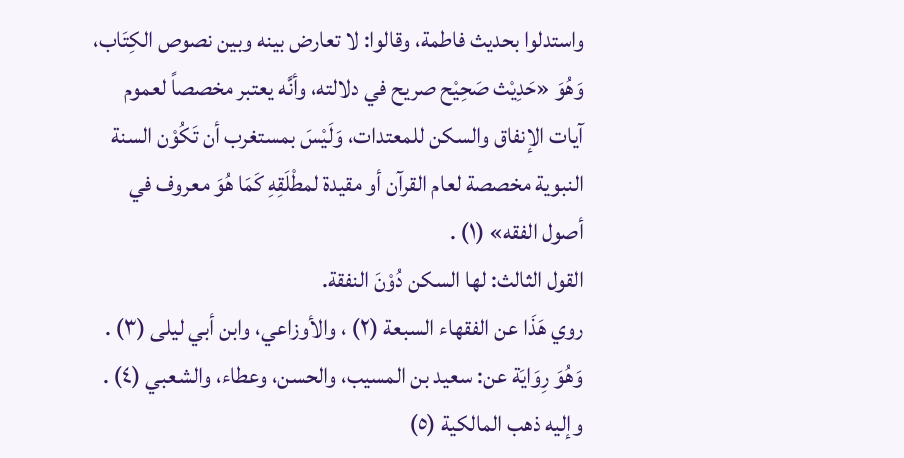واستدلوا بحديث فاطمة، وقالوا: لا تعارض بينه وبين نصوص الكِتَاب، وَهُوَ «حَدِيْث صَحِيْح صريح في دلالته، وأنَّه يعتبر مخصصاً لعموم آيات الإنفاق والسكن للمعتدات، وَلَيْسَ بمستغرب أن تَكُوْن السنة النبوية مخصصة لعام القرآن أو مقيدة لمطْلَقِهِ كَمَا هُوَ معروف في أصول الفقه» (١) .
القول الثالث: لها السكن دُوْنَ النفقة.
روي هَذَا عن الفقهاء السبعة (٢) ، والأوزاعي، وابن أبي ليلى (٣) .
وَهُوَ رِوَايَة عن: سعيد بن المسيب، والحسن، وعطاء، والشعبي (٤) .
وإليه ذهب المالكية (٥)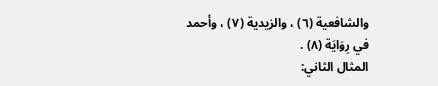والشافعية (٦) ، والزيدية (٧) ، وأحمد في رِوَايَة (٨) .
المثال الثاني: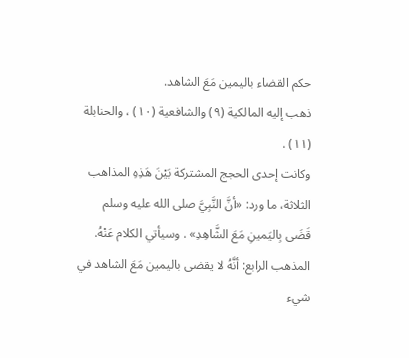حكم القضاء باليمين مَعَ الشاهد.
ذهب إليه المالكية (٩) والشافعية (١٠) ، والحنابلة (١١) .
وكانت إحدى الحجج المشتركة بَيْنَ هَذِهِ المذاهب الثلاثة، ما ورد: «أنَّ النَّبِيَّ صلى الله عليه وسلم قَضَى بِاليَمينِ مَعَ الشَّاهِدِ» . وسيأتي الكلام عَنْهُ.
المذهب الرابع: أنَّهُ لا يقضى باليمين مَعَ الشاهد في شيء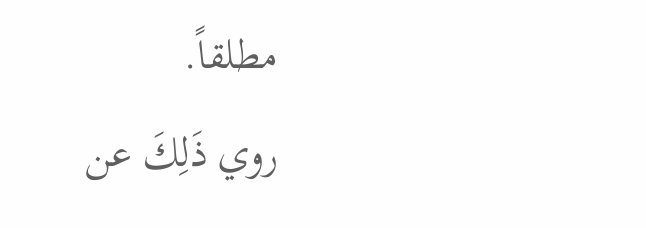مطلقاً.
روي ذَلِكَ عن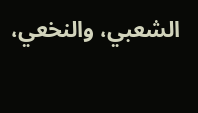الشعبي، والنخعي،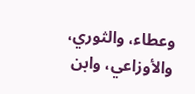وعطاء، والثوري، والأوزاعي، وابن